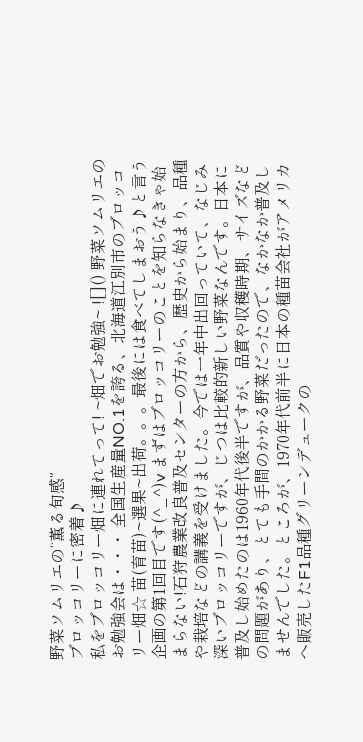野菜ソムリエの“薫る旬感”
ブロッコリーに密着♪
私をブロッコリー畑に連れてって! ~畑でお勉強~ ![]() 野菜ソムリエのお勉強会は・・・ 全国生産量NO.1を誇る、北海道江別市のブロッコリー畑☆ 苗(育苗)~選果~出荷。。。最後には食べてしまおう♪と言う企画の第1回目です(^_^)v まずはブロッコリーのことを知らなきゃ始まらない!石狩農業改良普及センターの方から、歴史から始まり、品種や栽培などの講義を受けました。今では一年中出回っていて、なじみ深いブロッコリーですが、じつは比較的新しい野菜なんです。日本に普及し始めたのは1960年代後半ですが、品質や収穫時期、サイズなどの問題があり、とても手間のかかる野菜だったので、なかなか普及しませんでした。ところが、1970年代前半に日本の種苗会社がアメリカへ販売したF1品種グリーンデュークの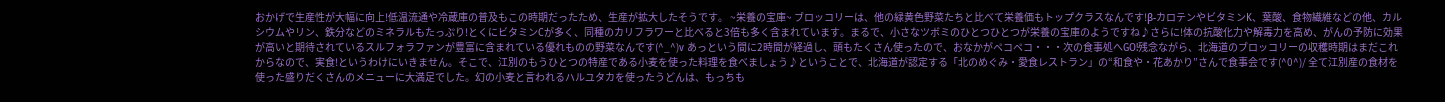おかげで生産性が大幅に向上!低温流通や冷蔵庫の普及もこの時期だったため、生産が拡大したそうです。 ~栄養の宝庫~ ブロッコリーは、他の緑黄色野菜たちと比べて栄養価もトップクラスなんです!β-カロテンやビタミンK、葉酸、食物繊維などの他、カルシウムやリン、鉄分などのミネラルもたっぷり!とくにビタミンCが多く、同種のカリフラワーと比べると3倍も多く含まれています。まるで、小さなツボミのひとつひとつが栄養の宝庫のようですね♪さらに!体の抗酸化力や解毒力を高め、がんの予防に効果が高いと期待されているスルフォラファンが豊富に含まれている優れものの野菜なんです(^_^)v あっという間に2時間が経過し、頭もたくさん使ったので、おなかがペコペコ・・・次の食事処へGO!残念ながら、北海道のブロッコリーの収穫時期はまだこれからなので、実食!というわけにいきません。そこで、江別のもうひとつの特産である小麦を使った料理を食べましょう♪ということで、北海道が認定する「北のめぐみ・愛食レストラン」の“和食や・花あかり”さんで食事会です(^0^)/ 全て江別産の食材を使った盛りだくさんのメニューに大満足でした。幻の小麦と言われるハルユタカを使ったうどんは、もっちも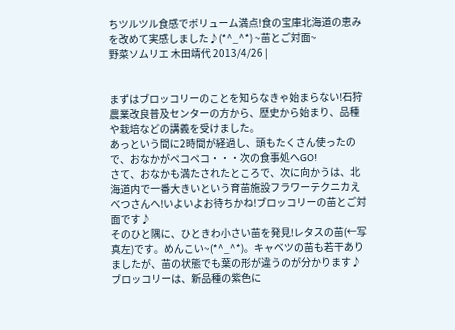ちツルツル食感でボリューム満点!食の宝庫北海道の恵みを改めて実感しました♪(*^_^*) ~苗とご対面~
野菜ソムリエ 木田靖代 2013/4/26 |


まずはブロッコリーのことを知らなきゃ始まらない!石狩農業改良普及センターの方から、歴史から始まり、品種や栽培などの講義を受けました。
あっという間に2時間が経過し、頭もたくさん使ったので、おなかがペコペコ・・・次の食事処へGO!
さて、おなかも満たされたところで、次に向かうは、北海道内で一番大きいという育苗施設フラワーテクニカえべつさんへ!いよいよお待ちかね!ブロッコリーの苗とご対面です♪
そのひと隅に、ひときわ小さい苗を発見!レタスの苗(←写真左)です。めんこい~(*^_^*)。キャベツの苗も若干ありましたが、苗の状態でも葉の形が違うのが分かります♪
ブロッコリーは、新品種の紫色に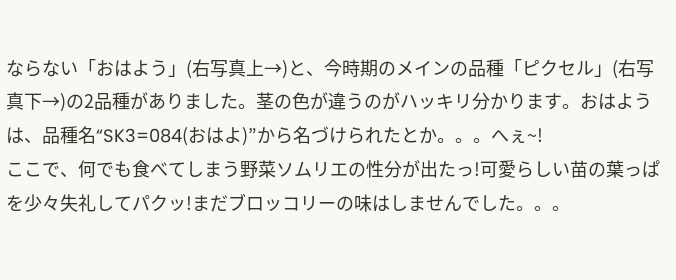ならない「おはよう」(右写真上→)と、今時期のメインの品種「ピクセル」(右写真下→)の2品種がありました。茎の色が違うのがハッキリ分かります。おはようは、品種名“SK3=084(おはよ)”から名づけられたとか。。。へぇ~!
ここで、何でも食べてしまう野菜ソムリエの性分が出たっ!可愛らしい苗の葉っぱを少々失礼してパクッ!まだブロッコリーの味はしませんでした。。。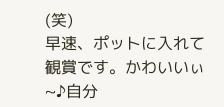(笑)
早速、ポットに入れて観賞です。かわいいぃ~♪自分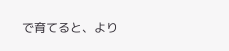で育てると、より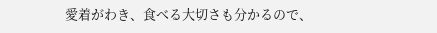愛着がわき、食べる大切さも分かるので、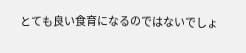とても良い食育になるのではないでしょ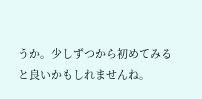うか。少しずつから初めてみると良いかもしれませんね。